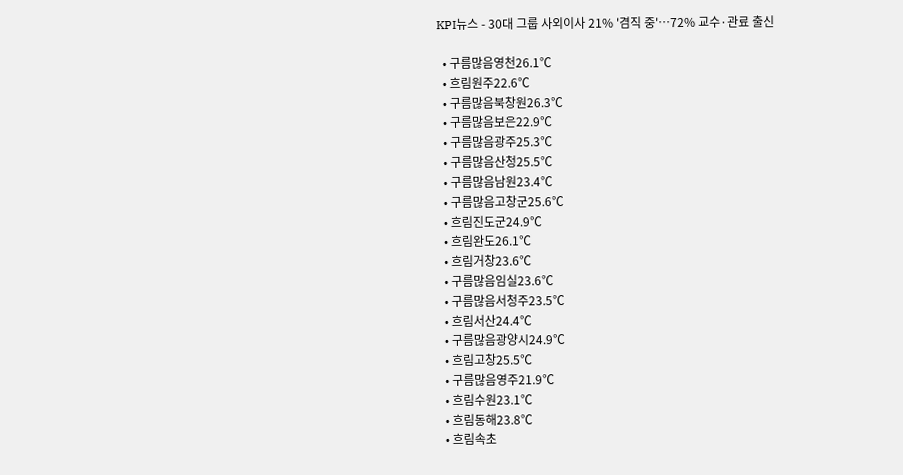KPI뉴스 - 30대 그룹 사외이사 21% '겸직 중'…72% 교수·관료 출신

  • 구름많음영천26.1℃
  • 흐림원주22.6℃
  • 구름많음북창원26.3℃
  • 구름많음보은22.9℃
  • 구름많음광주25.3℃
  • 구름많음산청25.5℃
  • 구름많음남원23.4℃
  • 구름많음고창군25.6℃
  • 흐림진도군24.9℃
  • 흐림완도26.1℃
  • 흐림거창23.6℃
  • 구름많음임실23.6℃
  • 구름많음서청주23.5℃
  • 흐림서산24.4℃
  • 구름많음광양시24.9℃
  • 흐림고창25.5℃
  • 구름많음영주21.9℃
  • 흐림수원23.1℃
  • 흐림동해23.8℃
  • 흐림속초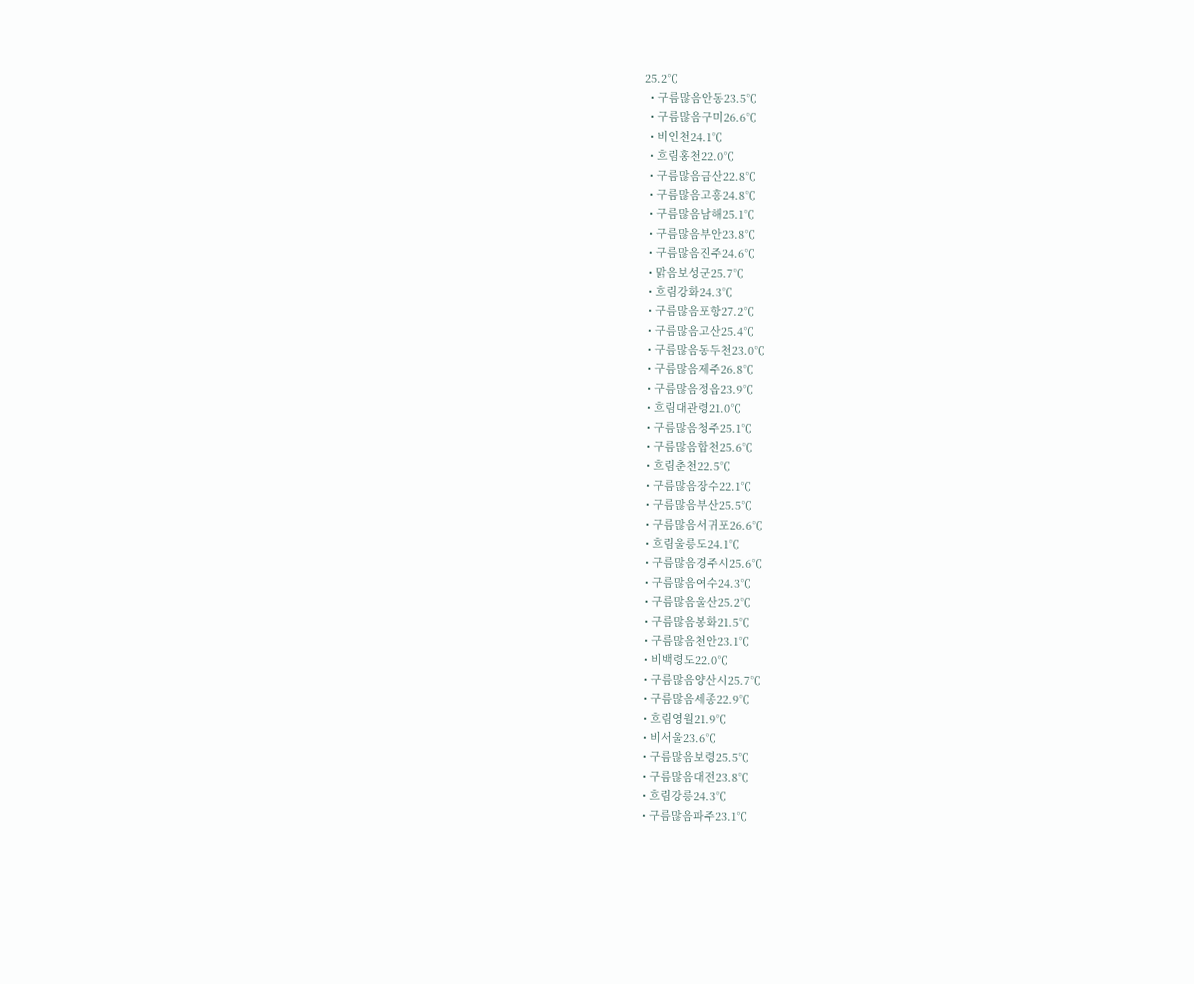25.2℃
  • 구름많음안동23.5℃
  • 구름많음구미26.6℃
  • 비인천24.1℃
  • 흐림홍천22.0℃
  • 구름많음금산22.8℃
  • 구름많음고흥24.8℃
  • 구름많음남해25.1℃
  • 구름많음부안23.8℃
  • 구름많음진주24.6℃
  • 맑음보성군25.7℃
  • 흐림강화24.3℃
  • 구름많음포항27.2℃
  • 구름많음고산25.4℃
  • 구름많음동두천23.0℃
  • 구름많음제주26.8℃
  • 구름많음정읍23.9℃
  • 흐림대관령21.0℃
  • 구름많음청주25.1℃
  • 구름많음합천25.6℃
  • 흐림춘천22.5℃
  • 구름많음장수22.1℃
  • 구름많음부산25.5℃
  • 구름많음서귀포26.6℃
  • 흐림울릉도24.1℃
  • 구름많음경주시25.6℃
  • 구름많음여수24.3℃
  • 구름많음울산25.2℃
  • 구름많음봉화21.5℃
  • 구름많음천안23.1℃
  • 비백령도22.0℃
  • 구름많음양산시25.7℃
  • 구름많음세종22.9℃
  • 흐림영월21.9℃
  • 비서울23.6℃
  • 구름많음보령25.5℃
  • 구름많음대전23.8℃
  • 흐림강릉24.3℃
  • 구름많음파주23.1℃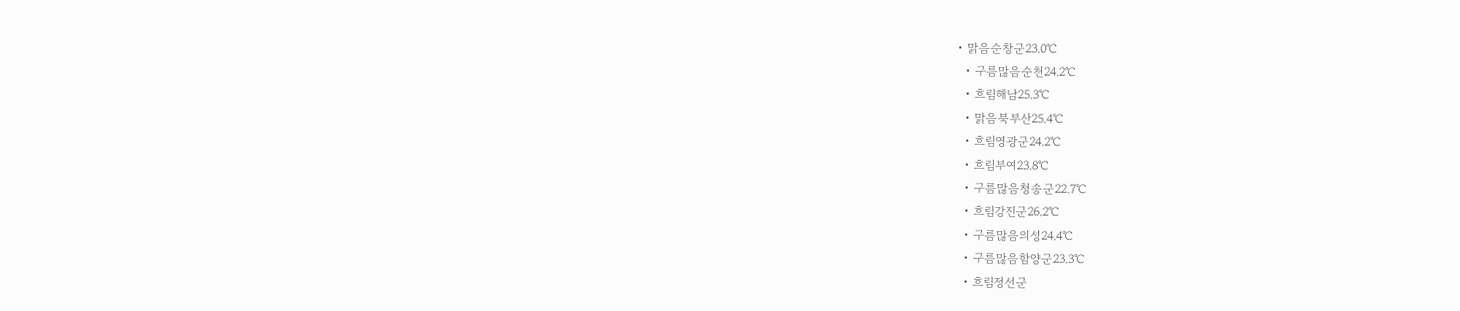• 맑음순창군23.0℃
  • 구름많음순천24.2℃
  • 흐림해남25.3℃
  • 맑음북부산25.4℃
  • 흐림영광군24.2℃
  • 흐림부여23.8℃
  • 구름많음청송군22.7℃
  • 흐림강진군26.2℃
  • 구름많음의성24.4℃
  • 구름많음함양군23.3℃
  • 흐림정선군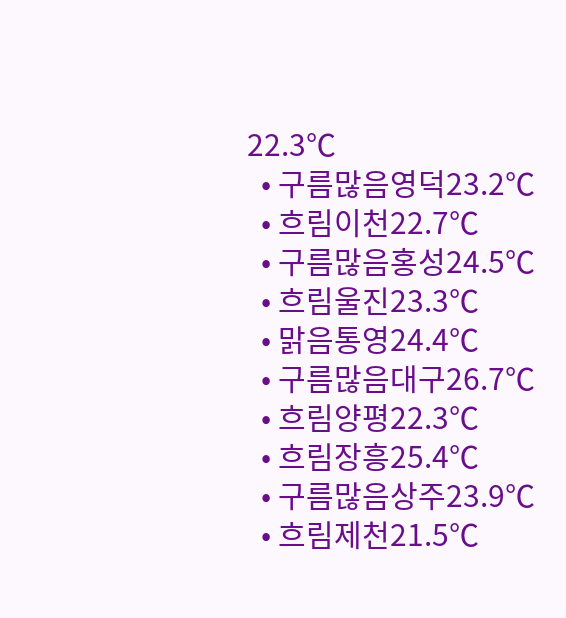22.3℃
  • 구름많음영덕23.2℃
  • 흐림이천22.7℃
  • 구름많음홍성24.5℃
  • 흐림울진23.3℃
  • 맑음통영24.4℃
  • 구름많음대구26.7℃
  • 흐림양평22.3℃
  • 흐림장흥25.4℃
  • 구름많음상주23.9℃
  • 흐림제천21.5℃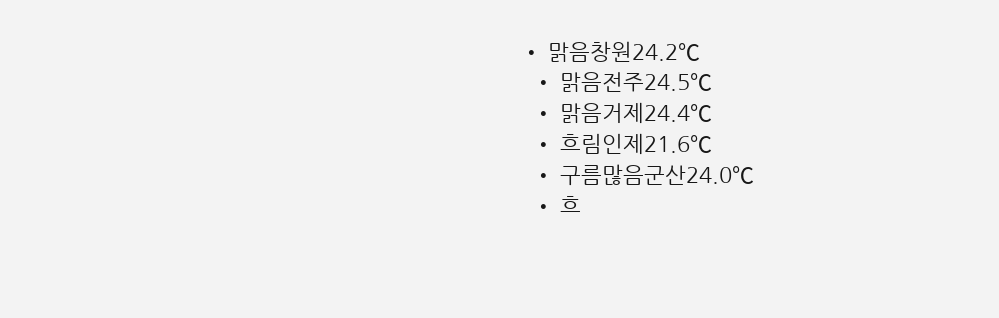• 맑음창원24.2℃
  • 맑음전주24.5℃
  • 맑음거제24.4℃
  • 흐림인제21.6℃
  • 구름많음군산24.0℃
  • 흐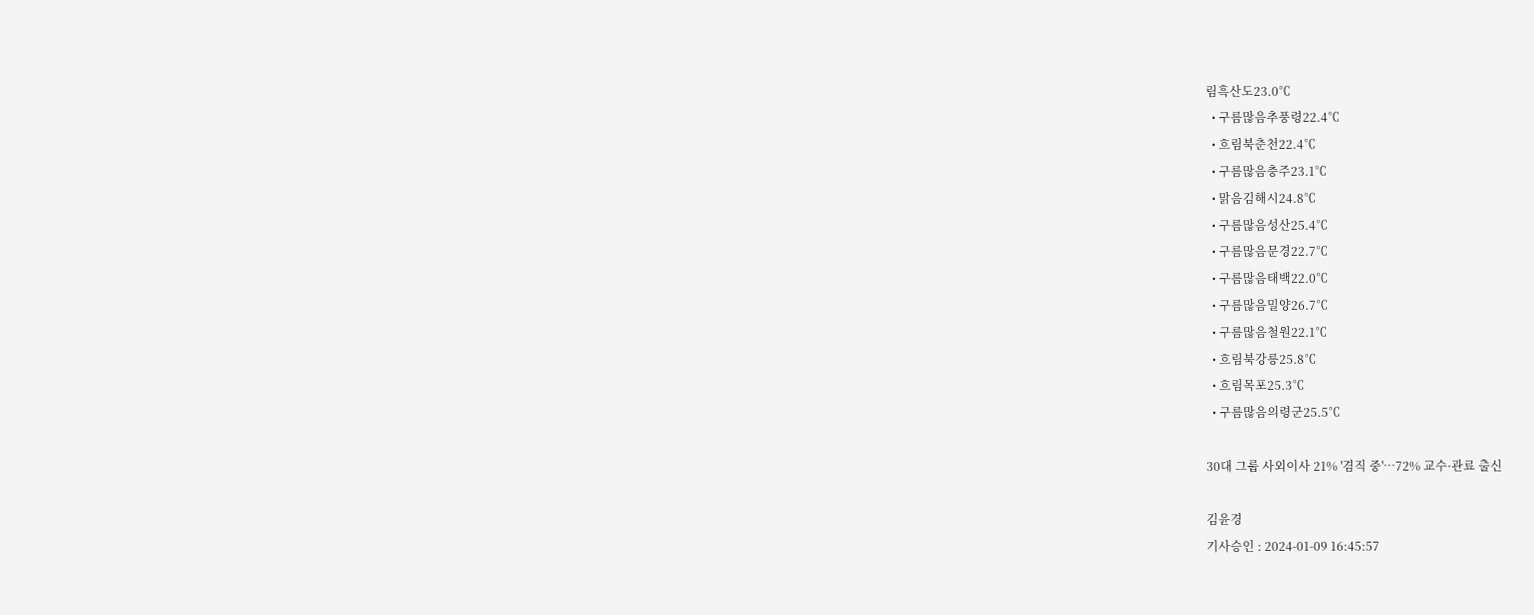림흑산도23.0℃
  • 구름많음추풍령22.4℃
  • 흐림북춘천22.4℃
  • 구름많음충주23.1℃
  • 맑음김해시24.8℃
  • 구름많음성산25.4℃
  • 구름많음문경22.7℃
  • 구름많음태백22.0℃
  • 구름많음밀양26.7℃
  • 구름많음철원22.1℃
  • 흐림북강릉25.8℃
  • 흐림목포25.3℃
  • 구름많음의령군25.5℃

30대 그룹 사외이사 21% '겸직 중'…72% 교수·관료 출신

김윤경
기사승인 : 2024-01-09 16:45:57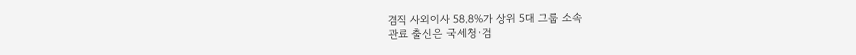겸직 사외이사 58.8%가 상위 5대 그룹 소속
관료 출신은 국세청·검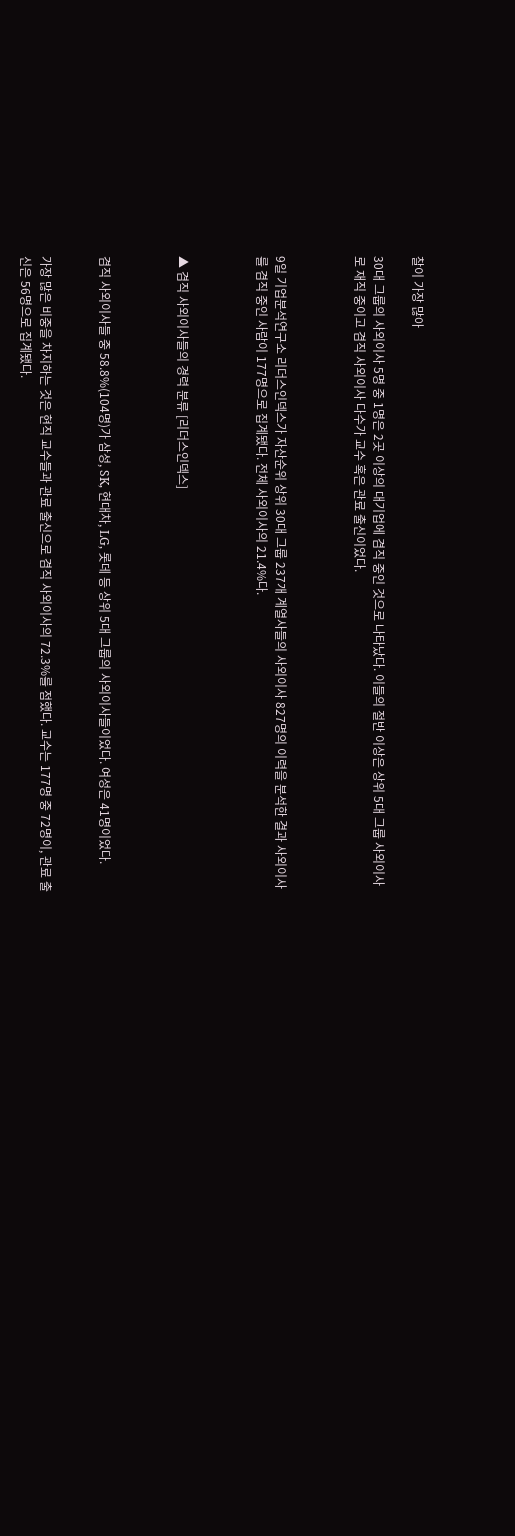찰이 가장 많아

30대 그룹의 사외이사 5명 중 1명은 2곳 이상의 대기업에 겸직 중인 것으로 나타났다. 이들의 절반 이상은 상위 5대 그룹 사외이사로 재직 중이고 겸직 사외이사 다수가 교수 혹은 관료 출신이었다.



9일 기업분석연구소 리더스인덱스가 자산순위 상위 30대 그룹 237개 계열사들의 사외이사 827명의 이력을 분석한 결과 사외이사를 겸직 중인 사람이 177명으로 집계됐다. 전체 사외이사의 21.4%다.



▲ 겸직 사외이사들의 경력 분류 [리더스인덱스]



겸직 사외이사들 중 58.8%(104명)가 삼성, SK, 현대차, LG, 롯데 등 상위 5대 그룹의 사외이사들이었다. 여성은 41명이었다.


가장 많은 비중을 차지하는 것은 현직 교수들과 관료 출신으로 겸직 사외이사의 72.3%를 점했다. 교수는 177명 중 72명이, 관료 출신은 56명으로 집계됐다.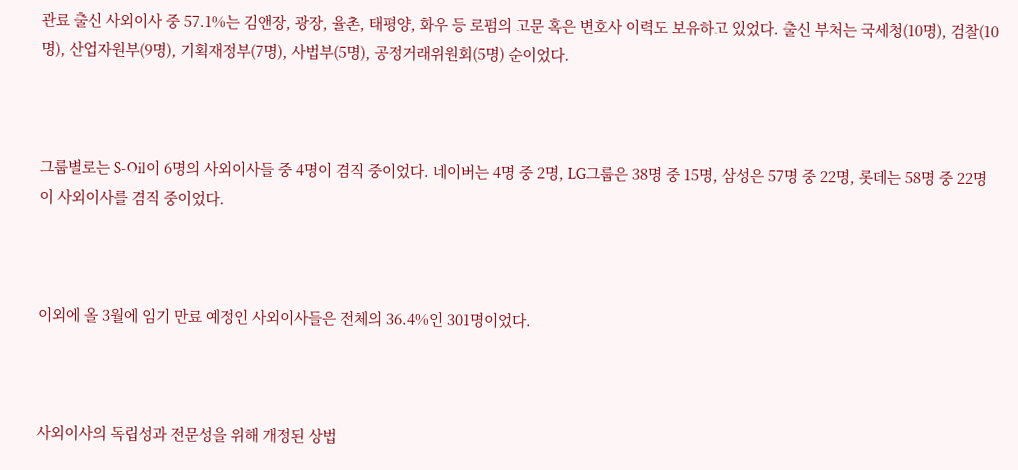관료 출신 사외이사 중 57.1%는 김앤장, 광장, 율촌, 태평양, 화우 등 로펌의 고문 혹은 변호사 이력도 보유하고 있었다. 출신 부처는 국세청(10명), 검찰(10명), 산업자원부(9명), 기획재정부(7명), 사법부(5명), 공정거래위원회(5명) 순이었다.



그룹별로는 S-Oil이 6명의 사외이사들 중 4명이 겸직 중이었다. 네이버는 4명 중 2명, LG그룹은 38명 중 15명, 삼성은 57명 중 22명, 롯데는 58명 중 22명이 사외이사를 겸직 중이었다.



이외에 올 3월에 임기 만료 예정인 사외이사들은 전체의 36.4%인 301명이었다.



사외이사의 독립성과 전문성을 위해 개정된 상법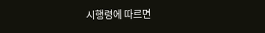시행령에 따르면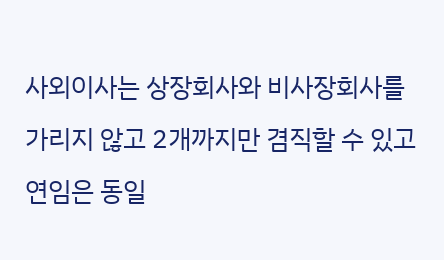사외이사는 상장회사와 비사장회사를 가리지 않고 2개까지만 겸직할 수 있고 연임은 동일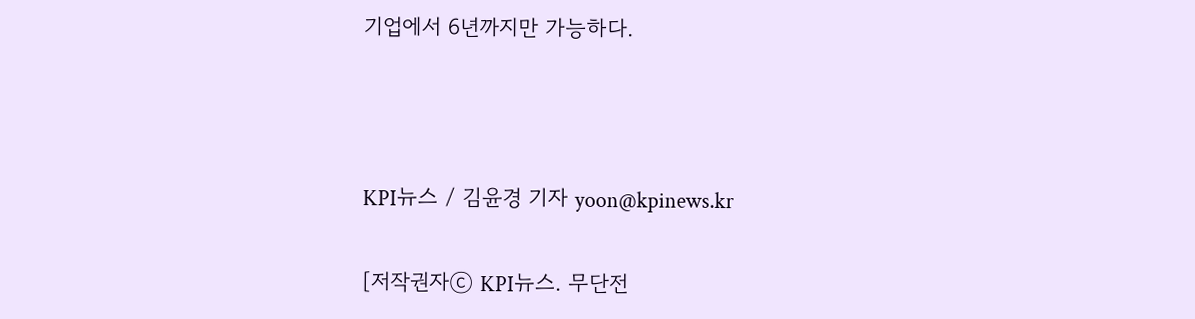기업에서 6년까지만 가능하다.



KPI뉴스 / 김윤경 기자 yoon@kpinews.kr

[저작권자ⓒ KPI뉴스. 무단전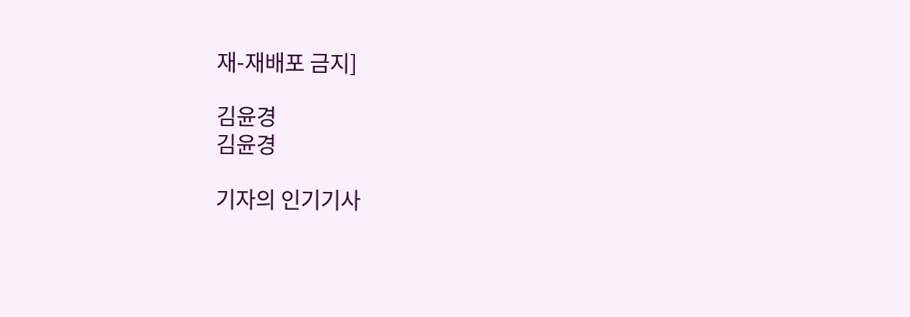재-재배포 금지]

김윤경
김윤경

기자의 인기기사